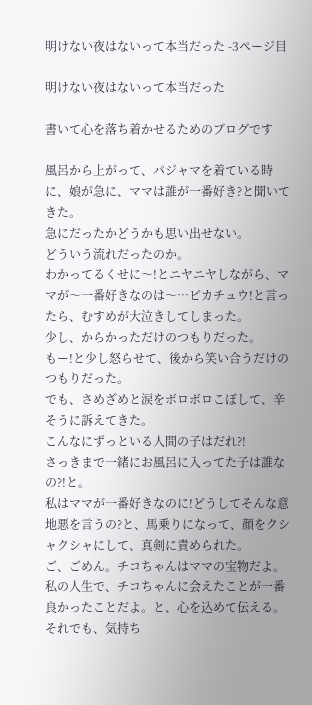明けない夜はないって本当だった -3ページ目

明けない夜はないって本当だった

書いて心を落ち着かせるためのブログです

風呂から上がって、パジャマを着ている時に、娘が急に、ママは誰が一番好き?と聞いてきた。
急にだったかどうかも思い出せない。
どういう流れだったのか。
わかってるくせに〜!とニヤニヤしながら、ママが〜一番好きなのは〜…ピカチュウ!と言ったら、むすめが大泣きしてしまった。
少し、からかっただけのつもりだった。
もー!と少し怒らせて、後から笑い合うだけのつもりだった。
でも、さめざめと涙をボロボロこぼして、辛そうに訴えてきた。
こんなにずっといる人間の子はだれ?!
さっきまで一緒にお風呂に入ってた子は誰なの?!と。
私はママが一番好きなのに!どうしてそんな意地悪を言うの?と、馬乗りになって、顔をクシャクシャにして、真剣に責められた。
ご、ごめん。チコちゃんはママの宝物だよ。
私の人生で、チコちゃんに会えたことが一番良かったことだよ。と、心を込めて伝える。
それでも、気持ち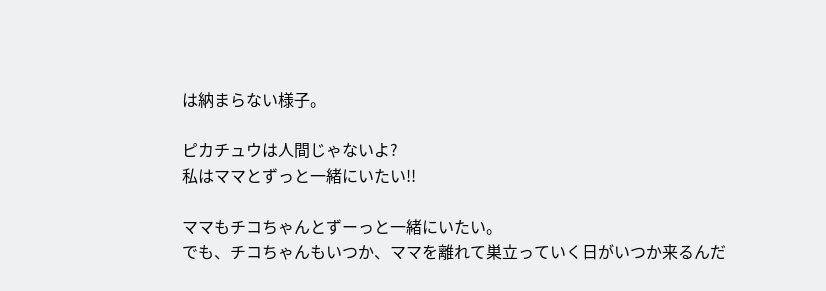は納まらない様子。

ピカチュウは人間じゃないよ?
私はママとずっと一緒にいたい!!

ママもチコちゃんとずーっと一緒にいたい。
でも、チコちゃんもいつか、ママを離れて巣立っていく日がいつか来るんだ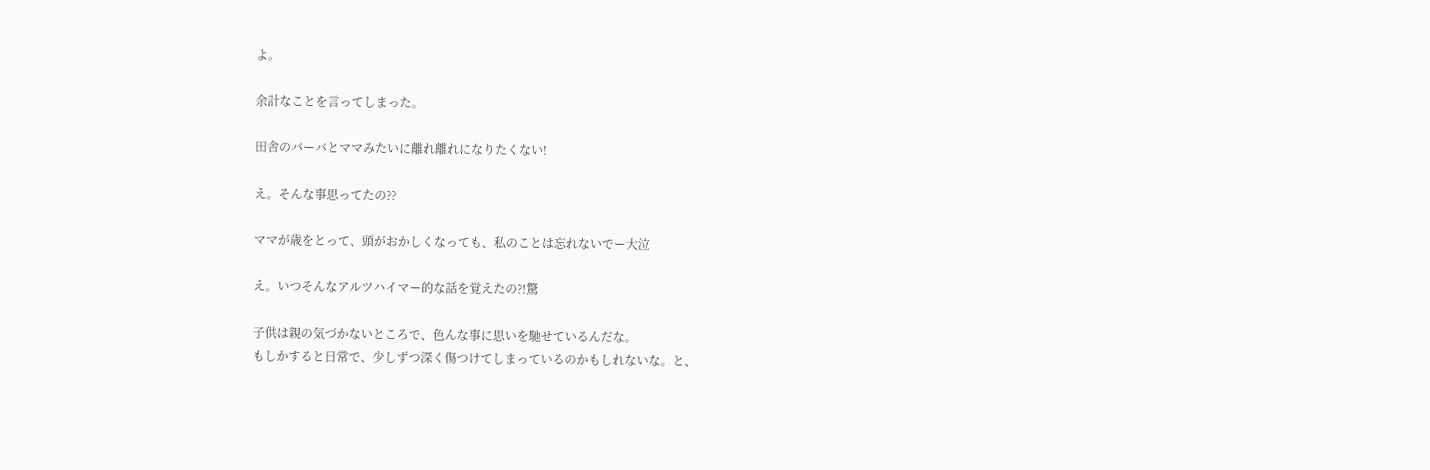よ。

余計なことを言ってしまった。

田舎のバーバとママみたいに離れ離れになりたくない!

え。そんな事思ってたの??

ママが歳をとって、頭がおかしくなっても、私のことは忘れないでー大泣

え。いつそんなアルツハイマー的な話を覚えたの?!驚

子供は親の気づかないところで、色んな事に思いを馳せているんだな。
もしかすると日常で、少しずつ深く傷つけてしまっているのかもしれないな。と、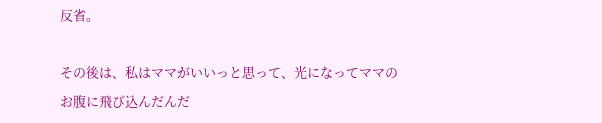反省。

その後は、私はママがいいっと思って、光になってママのお腹に飛び込んだんだ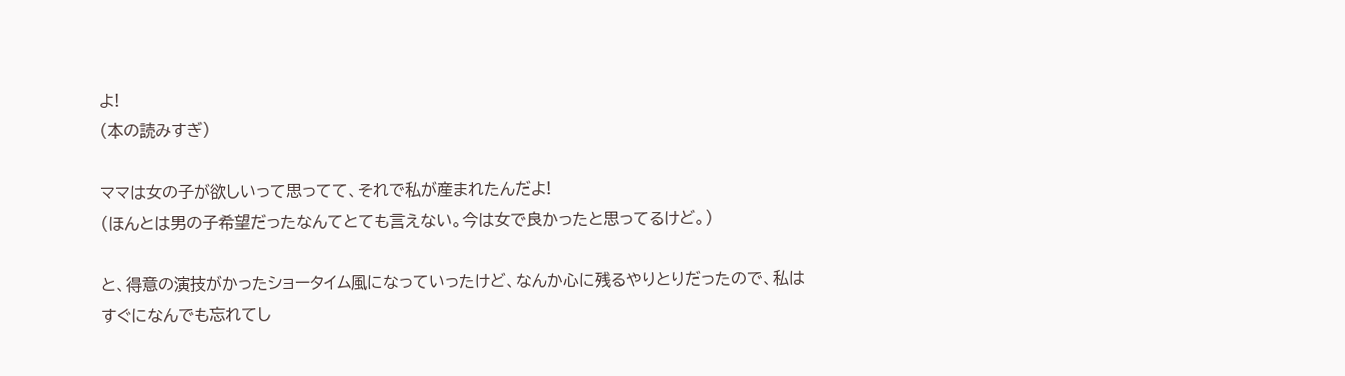よ!
(本の読みすぎ)

ママは女の子が欲しいって思ってて、それで私が産まれたんだよ!
(ほんとは男の子希望だったなんてとても言えない。今は女で良かったと思ってるけど。)

と、得意の演技がかったショータイム風になっていったけど、なんか心に残るやりとりだったので、私はすぐになんでも忘れてし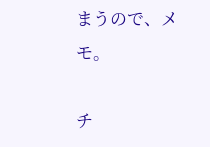まうので、メモ。

チ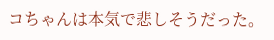コちゃんは本気で悲しそうだった。